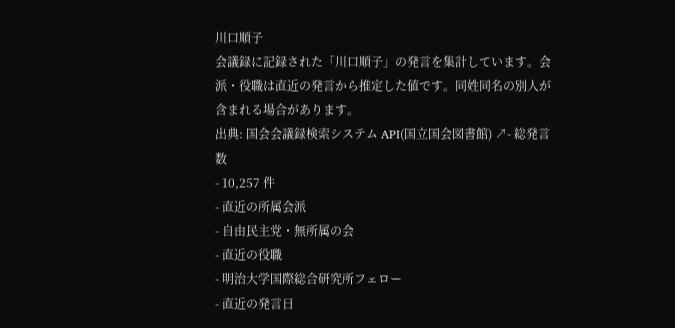川口順子
会議録に記録された「川口順子」の発言を集計しています。会派・役職は直近の発言から推定した値です。同姓同名の別人が含まれる場合があります。
出典: 国会会議録検索システム API(国立国会図書館) ↗- 総発言数
- 10,257 件
- 直近の所属会派
- 自由民主党・無所属の会
- 直近の役職
- 明治大学国際総合研究所フェロー
- 直近の発言日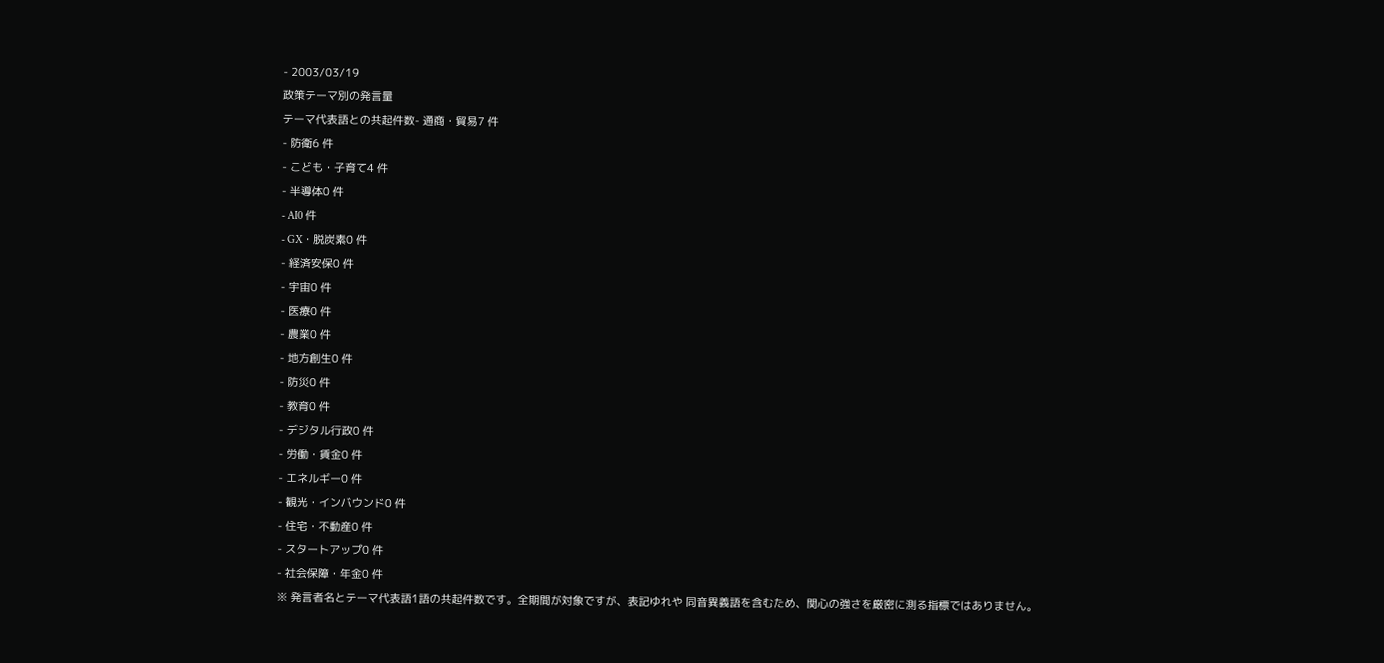- 2003/03/19
政策テーマ別の発言量
テーマ代表語との共起件数- 通商・貿易7 件
- 防衛6 件
- こども・子育て4 件
- 半導体0 件
- AI0 件
- GX・脱炭素0 件
- 経済安保0 件
- 宇宙0 件
- 医療0 件
- 農業0 件
- 地方創生0 件
- 防災0 件
- 教育0 件
- デジタル行政0 件
- 労働・賃金0 件
- エネルギー0 件
- 観光・インバウンド0 件
- 住宅・不動産0 件
- スタートアップ0 件
- 社会保障・年金0 件
※ 発言者名とテーマ代表語1語の共起件数です。全期間が対象ですが、表記ゆれや 同音異義語を含むため、関心の強さを厳密に測る指標ではありません。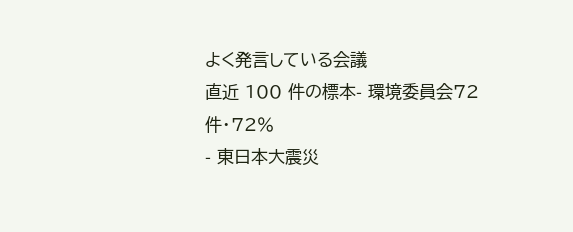よく発言している会議
直近 100 件の標本- 環境委員会72 件・72%
- 東日本大震災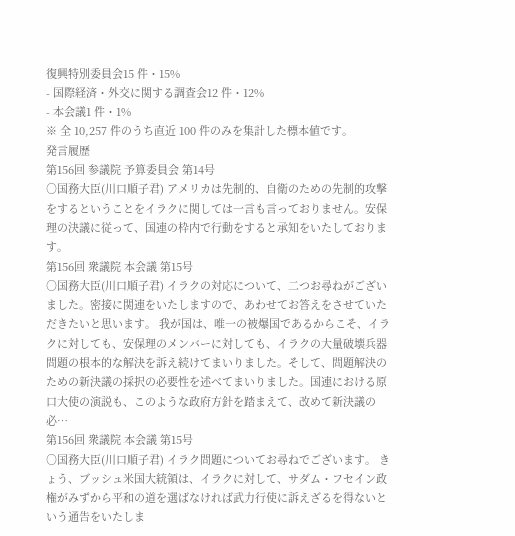復興特別委員会15 件・15%
- 国際経済・外交に関する調査会12 件・12%
- 本会議1 件・1%
※ 全 10,257 件のうち直近 100 件のみを集計した標本値です。
発言履歴
第156回 参議院 予算委員会 第14号
○国務大臣(川口順子君) アメリカは先制的、自衛のための先制的攻撃をするということをイラクに関しては一言も言っておりません。安保理の決議に従って、国連の枠内で行動をすると承知をいたしております。
第156回 衆議院 本会議 第15号
○国務大臣(川口順子君) イラクの対応について、二つお尋ねがございました。密接に関連をいたしますので、あわせてお答えをさせていただきたいと思います。 我が国は、唯一の被爆国であるからこそ、イラクに対しても、安保理のメンバーに対しても、イラクの大量破壊兵器問題の根本的な解決を訴え続けてまいりました。そして、問題解決のための新決議の採択の必要性を述べてまいりました。国連における原口大使の演説も、このような政府方針を踏まえて、改めて新決議の必…
第156回 衆議院 本会議 第15号
○国務大臣(川口順子君) イラク問題についてお尋ねでございます。 きょう、ブッシュ米国大統領は、イラクに対して、サダム・フセイン政権がみずから平和の道を選ばなければ武力行使に訴えざるを得ないという通告をいたしま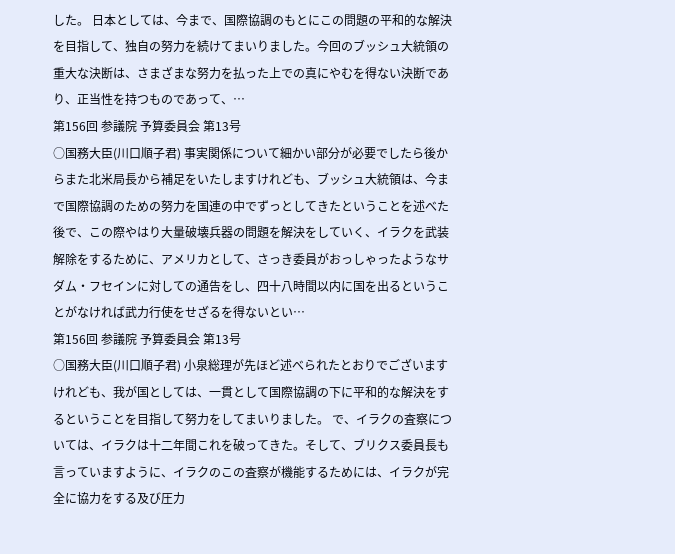した。 日本としては、今まで、国際協調のもとにこの問題の平和的な解決を目指して、独自の努力を続けてまいりました。今回のブッシュ大統領の重大な決断は、さまざまな努力を払った上での真にやむを得ない決断であり、正当性を持つものであって、…
第156回 参議院 予算委員会 第13号
○国務大臣(川口順子君) 事実関係について細かい部分が必要でしたら後からまた北米局長から補足をいたしますけれども、ブッシュ大統領は、今まで国際協調のための努力を国連の中でずっとしてきたということを述べた後で、この際やはり大量破壊兵器の問題を解決をしていく、イラクを武装解除をするために、アメリカとして、さっき委員がおっしゃったようなサダム・フセインに対しての通告をし、四十八時間以内に国を出るということがなければ武力行使をせざるを得ないとい…
第156回 参議院 予算委員会 第13号
○国務大臣(川口順子君) 小泉総理が先ほど述べられたとおりでございますけれども、我が国としては、一貫として国際協調の下に平和的な解決をするということを目指して努力をしてまいりました。 で、イラクの査察については、イラクは十二年間これを破ってきた。そして、ブリクス委員長も言っていますように、イラクのこの査察が機能するためには、イラクが完全に協力をする及び圧力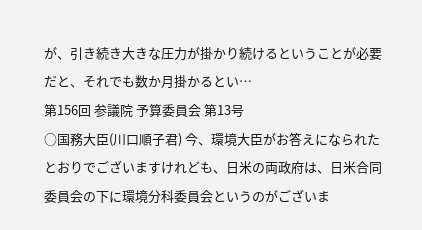が、引き続き大きな圧力が掛かり続けるということが必要だと、それでも数か月掛かるとい…
第156回 参議院 予算委員会 第13号
○国務大臣(川口順子君) 今、環境大臣がお答えになられたとおりでございますけれども、日米の両政府は、日米合同委員会の下に環境分科委員会というのがございま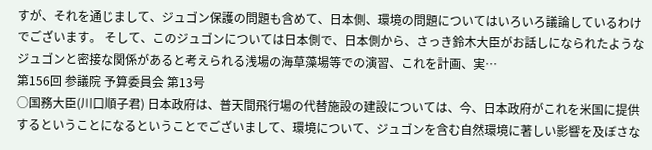すが、それを通じまして、ジュゴン保護の問題も含めて、日本側、環境の問題についてはいろいろ議論しているわけでございます。 そして、このジュゴンについては日本側で、日本側から、さっき鈴木大臣がお話しになられたようなジュゴンと密接な関係があると考えられる浅場の海草藻場等での演習、これを計画、実…
第156回 参議院 予算委員会 第13号
○国務大臣(川口順子君) 日本政府は、普天間飛行場の代替施設の建設については、今、日本政府がこれを米国に提供するということになるということでございまして、環境について、ジュゴンを含む自然環境に著しい影響を及ぼさな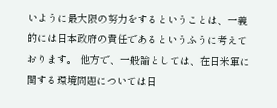いように最大限の努力をするということは、一義的には日本政府の責任であるというふうに考えております。 他方で、一般論としては、在日米軍に関する環境問題については日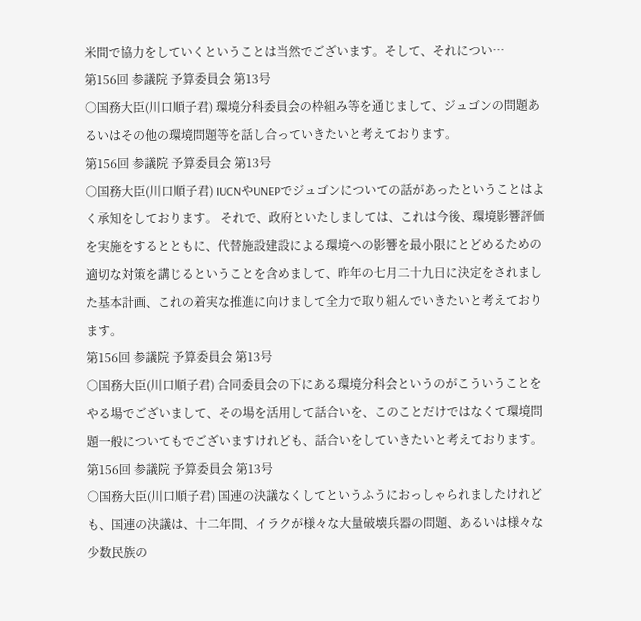米間で協力をしていくということは当然でございます。そして、それについ…
第156回 参議院 予算委員会 第13号
○国務大臣(川口順子君) 環境分科委員会の枠組み等を通じまして、ジュゴンの問題あるいはその他の環境問題等を話し合っていきたいと考えております。
第156回 参議院 予算委員会 第13号
○国務大臣(川口順子君) IUCNやUNEPでジュゴンについての話があったということはよく承知をしております。 それで、政府といたしましては、これは今後、環境影響評価を実施をするとともに、代替施設建設による環境への影響を最小限にとどめるための適切な対策を講じるということを含めまして、昨年の七月二十九日に決定をされました基本計画、これの着実な推進に向けまして全力で取り組んでいきたいと考えております。
第156回 参議院 予算委員会 第13号
○国務大臣(川口順子君) 合同委員会の下にある環境分科会というのがこういうことをやる場でございまして、その場を活用して話合いを、このことだけではなくて環境問題一般についてもでございますけれども、話合いをしていきたいと考えております。
第156回 参議院 予算委員会 第13号
○国務大臣(川口順子君) 国連の決議なくしてというふうにおっしゃられましたけれども、国連の決議は、十二年間、イラクが様々な大量破壊兵器の問題、あるいは様々な少数民族の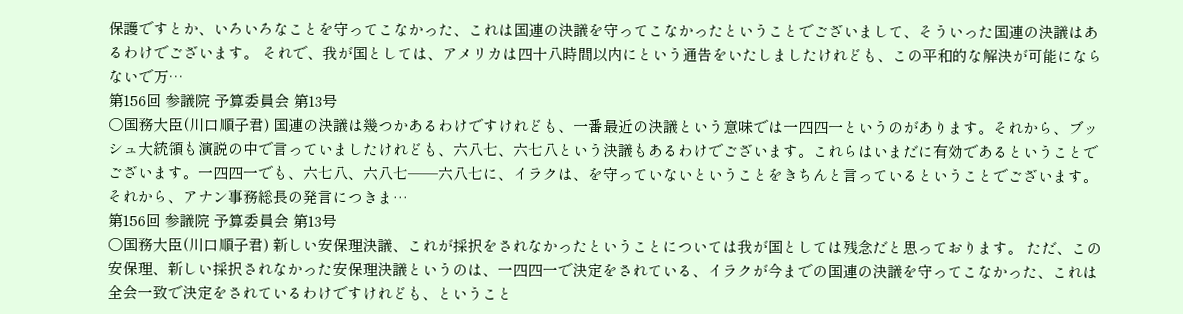保護ですとか、いろいろなことを守ってこなかった、これは国連の決議を守ってこなかったということでございまして、そういった国連の決議はあるわけでございます。 それで、我が国としては、アメリカは四十八時間以内にという通告をいたしましたけれども、この平和的な解決が可能にならないで万…
第156回 参議院 予算委員会 第13号
○国務大臣(川口順子君) 国連の決議は幾つかあるわけですけれども、一番最近の決議という意味では一四四一というのがあります。それから、ブッシュ大統領も演説の中で言っていましたけれども、六八七、六七八という決議もあるわけでございます。これらはいまだに有効であるということでございます。一四四一でも、六七八、六八七──六八七に、イラクは、を守っていないということをきちんと言っているということでございます。 それから、アナン事務総長の発言につきま…
第156回 参議院 予算委員会 第13号
○国務大臣(川口順子君) 新しい安保理決議、これが採択をされなかったということについては我が国としては残念だと思っております。 ただ、この安保理、新しい採択されなかった安保理決議というのは、一四四一で決定をされている、イラクが今までの国連の決議を守ってこなかった、これは全会一致で決定をされているわけですけれども、ということ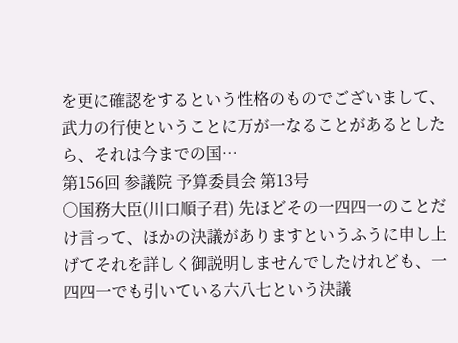を更に確認をするという性格のものでございまして、武力の行使ということに万が一なることがあるとしたら、それは今までの国…
第156回 参議院 予算委員会 第13号
○国務大臣(川口順子君) 先ほどその一四四一のことだけ言って、ほかの決議がありますというふうに申し上げてそれを詳しく御説明しませんでしたけれども、一四四一でも引いている六八七という決議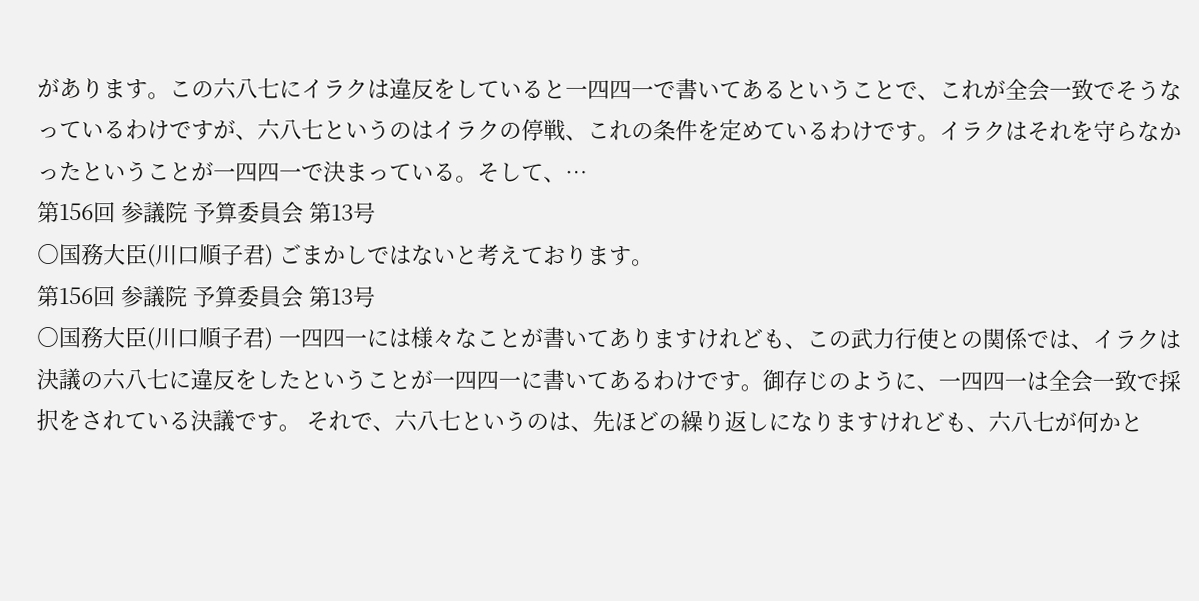があります。この六八七にイラクは違反をしていると一四四一で書いてあるということで、これが全会一致でそうなっているわけですが、六八七というのはイラクの停戦、これの条件を定めているわけです。イラクはそれを守らなかったということが一四四一で決まっている。そして、…
第156回 参議院 予算委員会 第13号
○国務大臣(川口順子君) ごまかしではないと考えております。
第156回 参議院 予算委員会 第13号
○国務大臣(川口順子君) 一四四一には様々なことが書いてありますけれども、この武力行使との関係では、イラクは決議の六八七に違反をしたということが一四四一に書いてあるわけです。御存じのように、一四四一は全会一致で採択をされている決議です。 それで、六八七というのは、先ほどの繰り返しになりますけれども、六八七が何かと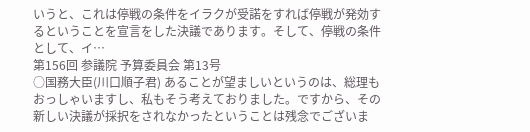いうと、これは停戦の条件をイラクが受諾をすれば停戦が発効するということを宣言をした決議であります。そして、停戦の条件として、イ…
第156回 参議院 予算委員会 第13号
○国務大臣(川口順子君) あることが望ましいというのは、総理もおっしゃいますし、私もそう考えておりました。ですから、その新しい決議が採択をされなかったということは残念でございま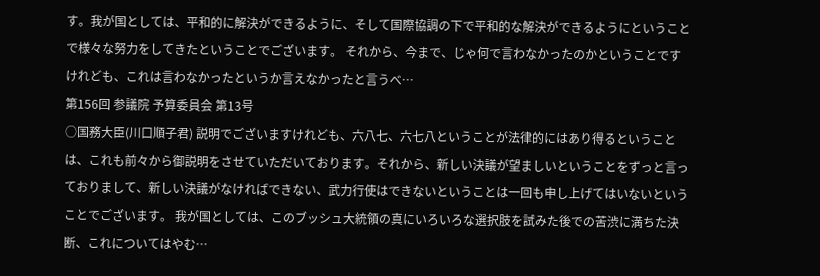す。我が国としては、平和的に解決ができるように、そして国際協調の下で平和的な解決ができるようにということで様々な努力をしてきたということでございます。 それから、今まで、じゃ何で言わなかったのかということですけれども、これは言わなかったというか言えなかったと言うべ…
第156回 参議院 予算委員会 第13号
○国務大臣(川口順子君) 説明でございますけれども、六八七、六七八ということが法律的にはあり得るということは、これも前々から御説明をさせていただいております。それから、新しい決議が望ましいということをずっと言っておりまして、新しい決議がなければできない、武力行使はできないということは一回も申し上げてはいないということでございます。 我が国としては、このブッシュ大統領の真にいろいろな選択肢を試みた後での苦渋に満ちた決断、これについてはやむ…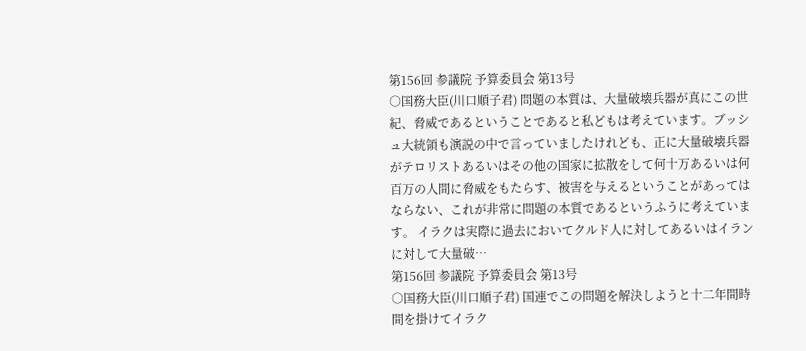第156回 参議院 予算委員会 第13号
○国務大臣(川口順子君) 問題の本質は、大量破壊兵器が真にこの世紀、脅威であるということであると私どもは考えています。ブッシュ大統領も演説の中で言っていましたけれども、正に大量破壊兵器がテロリストあるいはその他の国家に拡散をして何十万あるいは何百万の人間に脅威をもたらす、被害を与えるということがあってはならない、これが非常に問題の本質であるというふうに考えています。 イラクは実際に過去においてクルド人に対してあるいはイランに対して大量破…
第156回 参議院 予算委員会 第13号
○国務大臣(川口順子君) 国連でこの問題を解決しようと十二年間時間を掛けてイラク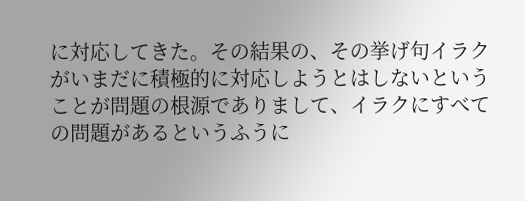に対応してきた。その結果の、その挙げ句イラクがいまだに積極的に対応しようとはしないということが問題の根源でありまして、イラクにすべての問題があるというふうに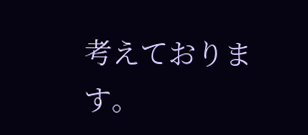考えております。